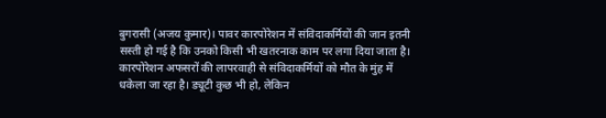बुगरासी (अजय कुमार)। पावर कारपोरेशन में संविदाकर्मियों की जान इतनी सस्ती हो गई है कि उनको किसी भी खतरनाक काम पर लगा दिया जाता है। कारपोरेशन अफसरों की लापरवाही से संविदाकर्मियों को मौत के मुंह में धकेला जा रहा है। ड्यूटी कुछ भी हो, लेकिन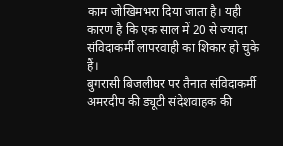काम जोखिमभरा दिया जाता है। यही कारण है कि एक साल में 20 से ज्यादा संविदाकर्मी लापरवाही का शिकार हो चुके हैं।
बुगरासी बिजलीघर पर तैनात संविदाकर्मी अमरदीप की ड्यूटी संदेशवाहक की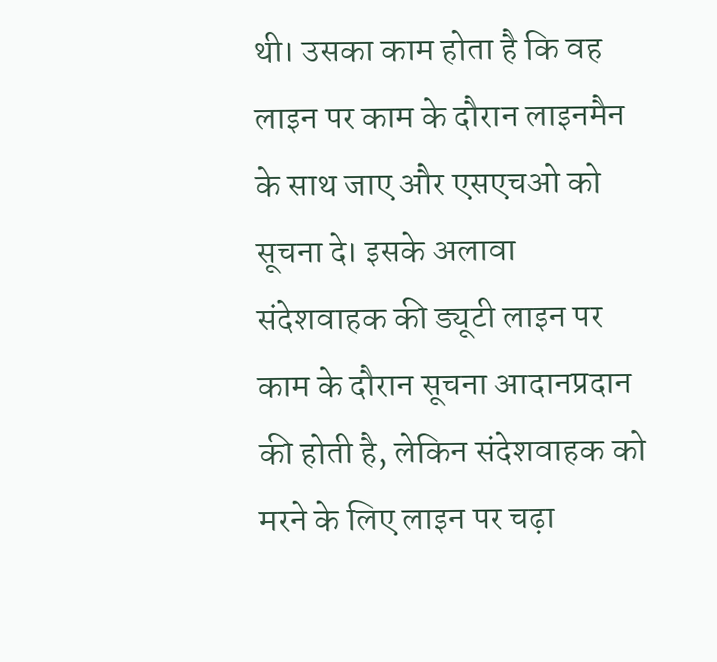थी। उसका काम होता है कि वह लाइन पर काम के दौरान लाइनमैन के साथ जाए और एसएचओ को सूचना दे। इसके अलावा संदेशवाहक की ड्यूटी लाइन पर काम के दौरान सूचना आदानप्रदान की होती है, लेकिन संदेशवाहक को मरने के लिए लाइन पर चढ़ा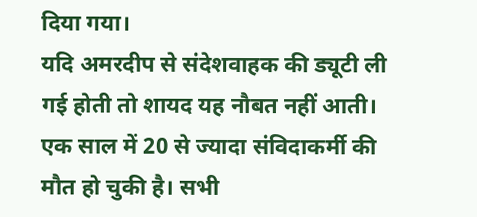दिया गया।
यदि अमरदीप से संदेशवाहक की ड्यूटी ली गई होती तो शायद यह नौबत नहीं आती। एक साल में 20 से ज्यादा संविदाकर्मी की मौत हो चुकी है। सभी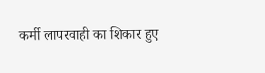कर्मी लापरवाही का शिकार हुए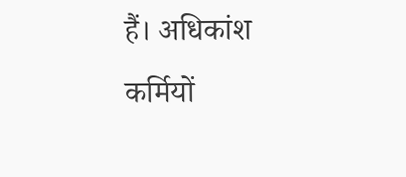हैं। अधिकांश कर्मियों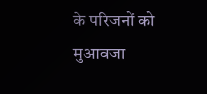के परिजनों को मुआवजा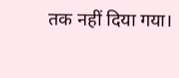तक नहीं दिया गया।